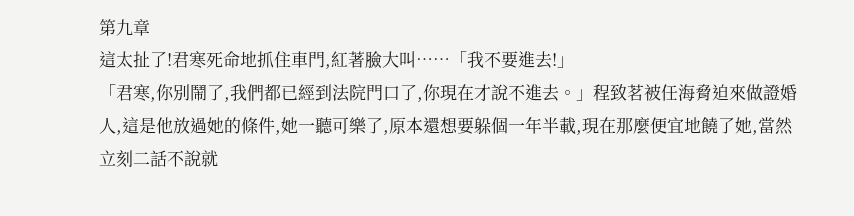第九章
這太扯了!君寒死命地抓住車門,紅著臉大叫……「我不要進去!」
「君寒,你別鬧了,我們都已經到法院門口了,你現在才說不進去。」程致茗被任海脅迫來做證婚人,這是他放過她的條件,她一聽可樂了,原本還想要躲個一年半載,現在那麼便宜地饒了她,當然立刻二話不說就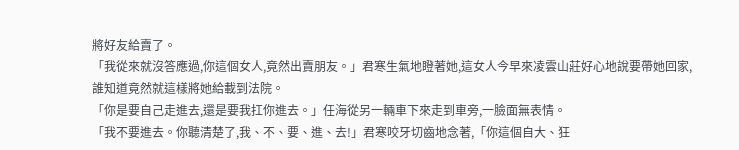將好友給賣了。
「我從來就沒答應過,你這個女人,竟然出賣朋友。」君寒生氣地瞪著她,這女人今早來凌雲山莊好心地說要帶她回家,誰知道竟然就這樣將她給載到法院。
「你是要自己走進去,還是要我扛你進去。」任海從另一輛車下來走到車旁,一臉面無表情。
「我不要進去。你聽清楚了,我、不、要、進、去!」君寒咬牙切齒地念著,「你這個自大、狂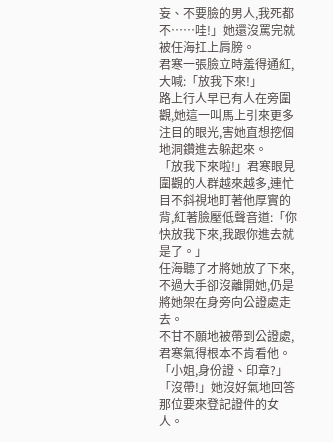妄、不要臉的男人,我死都不……哇!」她還沒罵完就被任海扛上肩膀。
君寒一張臉立時羞得通紅,大喊:「放我下來!」
路上行人早已有人在旁圍觀,她這一叫馬上引來更多注目的眼光,害她直想挖個地洞鑽進去躲起來。
「放我下來啦!」君寒眼見圍觀的人群越來越多,連忙目不斜視地盯著他厚實的背,紅著臉壓低聲音道:「你快放我下來,我跟你進去就是了。」
任海聽了才將她放了下來,不過大手卻沒離開她,仍是將她架在身旁向公證處走去。
不甘不願地被帶到公證處,君寒氣得根本不肯看他。
「小姐,身份證、印章?」
「沒帶!」她沒好氣地回答那位要來登記證件的女人。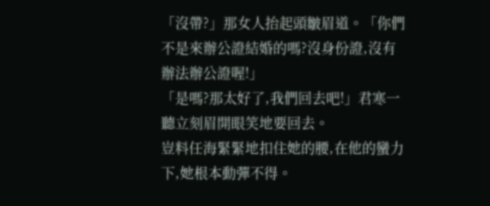「沒帶?」那女人抬起頭皺眉道。「你們不是來辦公證結婚的嗎?沒身份證,沒有辦法辦公證喔!」
「是嗎?那太好了,我們回去吧!」君寒一聽立刻眉開眼笑地要回去。
豈料任海緊緊地扣住她的腰,在他的蠻力下,她根本動彈不得。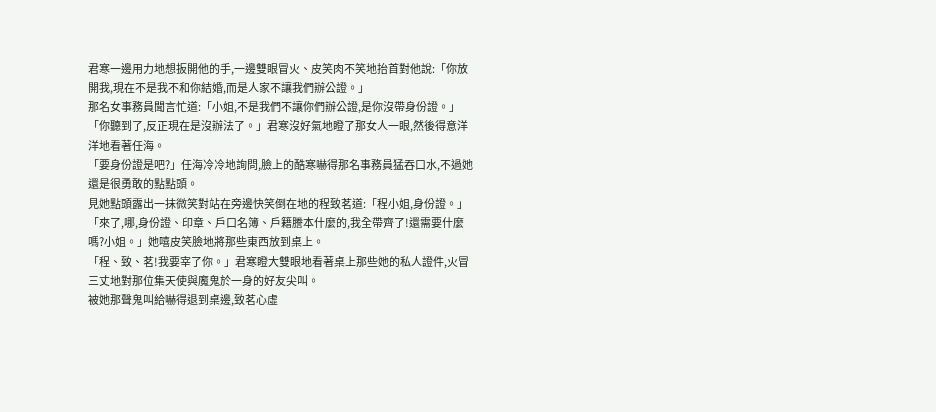君寒一邊用力地想扳開他的手,一邊雙眼冒火、皮笑肉不笑地抬首對他說:「你放開我,現在不是我不和你結婚,而是人家不讓我們辦公證。」
那名女事務員聞言忙道:「小姐,不是我們不讓你們辦公證,是你沒帶身份證。」
「你聽到了,反正現在是沒辦法了。」君寒沒好氣地瞪了那女人一眼,然後得意洋洋地看著任海。
「要身份證是吧?」任海冷冷地詢問,臉上的酷寒嚇得那名事務員猛吞口水,不過她還是很勇敢的點點頭。
見她點頭露出一抹微笑對站在旁邊快笑倒在地的程致茗道:「程小姐,身份證。」
「來了,哪,身份證、印章、戶口名簿、戶籍謄本什麼的,我全帶齊了!還需要什麼嗎?小姐。」她嘻皮笑臉地將那些東西放到桌上。
「程、致、茗!我要宰了你。」君寒瞪大雙眼地看著桌上那些她的私人證件,火冒三丈地對那位集天使與魔鬼於一身的好友尖叫。
被她那聲鬼叫給嚇得退到桌邊,致茗心虛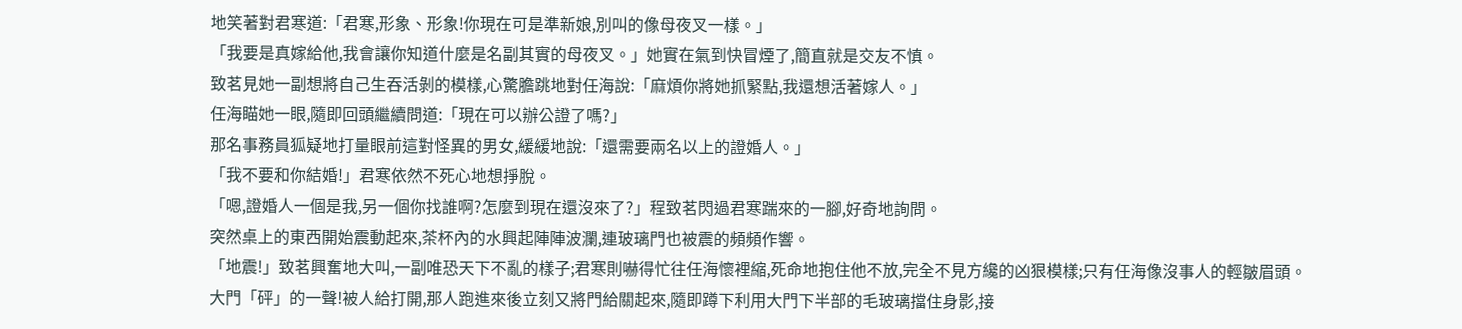地笑著對君寒道:「君寒,形象、形象!你現在可是準新娘,別叫的像母夜叉一樣。」
「我要是真嫁給他,我會讓你知道什麼是名副其實的母夜叉。」她實在氣到快冒煙了,簡直就是交友不慎。
致茗見她一副想將自己生吞活剝的模樣,心驚膽跳地對任海說:「麻煩你將她抓緊點,我還想活著嫁人。」
任海瞄她一眼,隨即回頭繼續問道:「現在可以辦公證了嗎?」
那名事務員狐疑地打量眼前這對怪異的男女,緩緩地說:「還需要兩名以上的證婚人。」
「我不要和你結婚!」君寒依然不死心地想掙脫。
「嗯,證婚人一個是我,另一個你找誰啊?怎麼到現在還沒來了?」程致茗閃過君寒踹來的一腳,好奇地詢問。
突然桌上的東西開始震動起來,茶杯內的水興起陣陣波瀾,連玻璃門也被震的頻頻作響。
「地震!」致茗興奮地大叫,一副唯恐天下不亂的樣子;君寒則嚇得忙往任海懷裡縮,死命地抱住他不放,完全不見方纔的凶狠模樣;只有任海像沒事人的輕皺眉頭。
大門「砰」的一聲!被人給打開,那人跑進來後立刻又將門給關起來,隨即蹲下利用大門下半部的毛玻璃擋住身影,接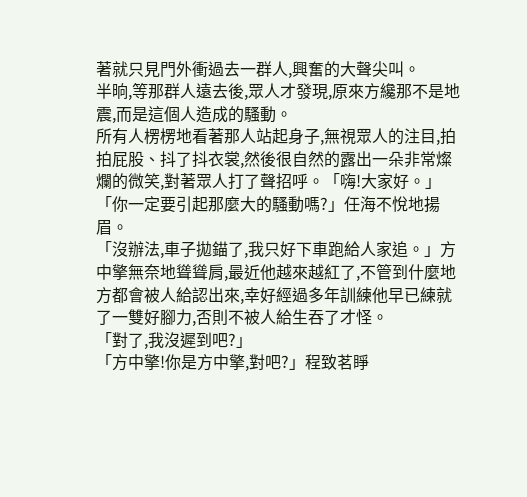著就只見門外衝過去一群人,興奮的大聲尖叫。
半晌,等那群人遠去後,眾人才發現,原來方纔那不是地震,而是這個人造成的騷動。
所有人楞楞地看著那人站起身子,無視眾人的注目,拍拍屁股、抖了抖衣裳,然後很自然的露出一朵非常燦爛的微笑,對著眾人打了聲招呼。「嗨!大家好。」
「你一定要引起那麼大的騷動嗎?」任海不悅地揚眉。
「沒辦法,車子拋錨了,我只好下車跑給人家追。」方中擎無奈地聳聳肩,最近他越來越紅了,不管到什麼地方都會被人給認出來,幸好經過多年訓練他早已練就了一雙好腳力,否則不被人給生吞了才怪。
「對了,我沒遲到吧?」
「方中擎!你是方中擎,對吧?」程致茗睜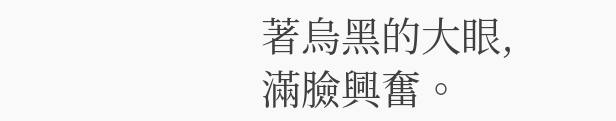著烏黑的大眼,滿臉興奮。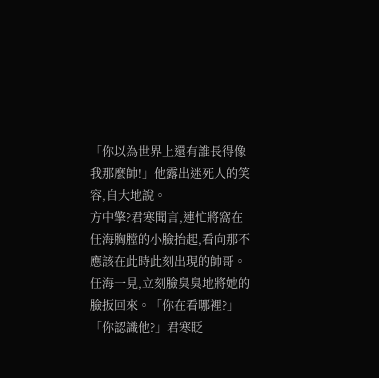「你以為世界上還有誰長得像我那麼帥!」他露出迷死人的笑容,自大地說。
方中擎?君寒聞言,連忙將窩在任海胸膛的小臉抬起,看向那不應該在此時此刻出現的帥哥。
任海一見,立刻臉臭臭地將她的臉扳回來。「你在看哪裡?」
「你認識他?」君寒眨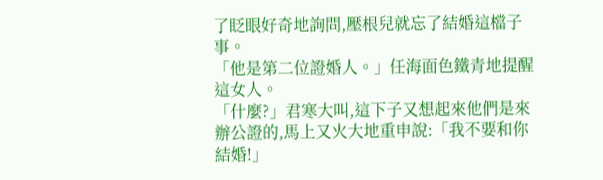了眨眼好奇地詢問,壓根兒就忘了結婚這檔子事。
「他是第二位證婚人。」任海面色鐵青地提醒這女人。
「什麼?」君寒大叫,這下子又想起來他們是來辦公證的,馬上又火大地重申說:「我不要和你結婚!」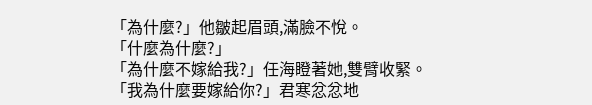「為什麼?」他皺起眉頭,滿臉不悅。
「什麼為什麼?」
「為什麼不嫁給我?」任海瞪著她,雙臂收緊。
「我為什麼要嫁給你?」君寒忿忿地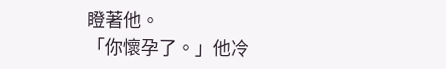瞪著他。
「你懷孕了。」他冷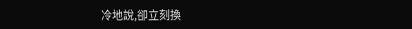冷地說,卻立刻換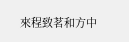來程致茗和方中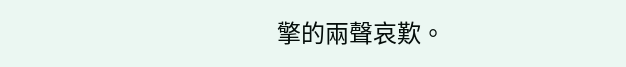擎的兩聲哀歎。